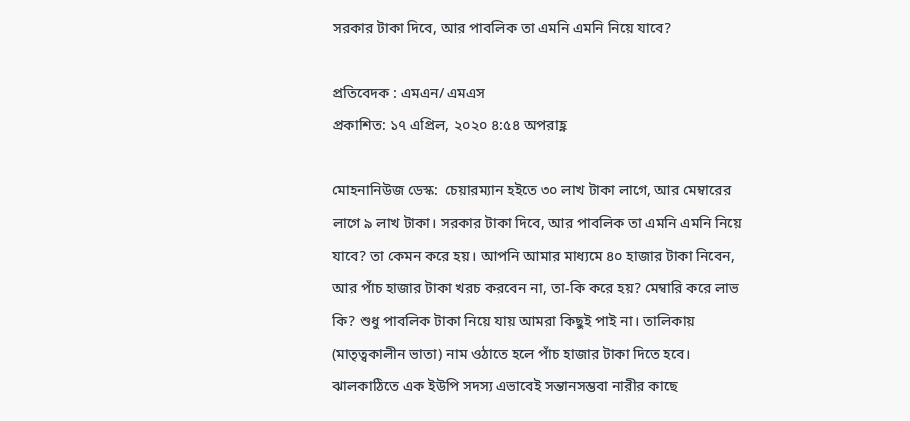সরকার টাকা দিবে, আর পাবলিক তা এমনি এমনি নিয়ে যাবে?

প্রতিবেদক : এমএন/ এমএস
প্রকাশিত: ১৭ এপ্রিল, ২০২০ ৪:৫৪ অপরাহ্ণ

মোহনানিউজ ডেস্ক:  চেয়ারম্যান হইতে ৩০ লাখ টাকা লাগে, আর মেম্বারের লাগে ৯ লাখ টাকা। সরকার টাকা দিবে, আর পাবলিক তা এমনি এমনি নিয়ে যাবে? তা কেমন করে হয়। আপনি আমার মাধ্যমে ৪০ হাজার টাকা নিবেন, আর পাঁচ হাজার টাকা খরচ করবেন না, তা-কি করে হয়? মেম্বারি করে লাভ কি? শুধু পাবলিক টাকা নিয়ে যায় আমরা কিছুই পাই না। তালিকায় (মাতৃত্বকালীন ভাতা) নাম ওঠাতে হলে পাঁচ হাজার টাকা দিতে হবে। ঝালকাঠিতে এক ইউপি সদস্য এভাবেই সন্তানসম্ভবা নারীর কাছে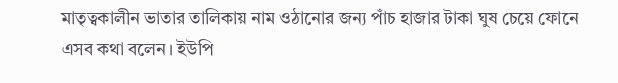মাতৃত্বকালীন ভাতার তালিকায় নাম ওঠানোর জন্য পাঁচ হাজার টাকা ঘুষ চেয়ে ফোনে এসব কথা বলেন। ইউপি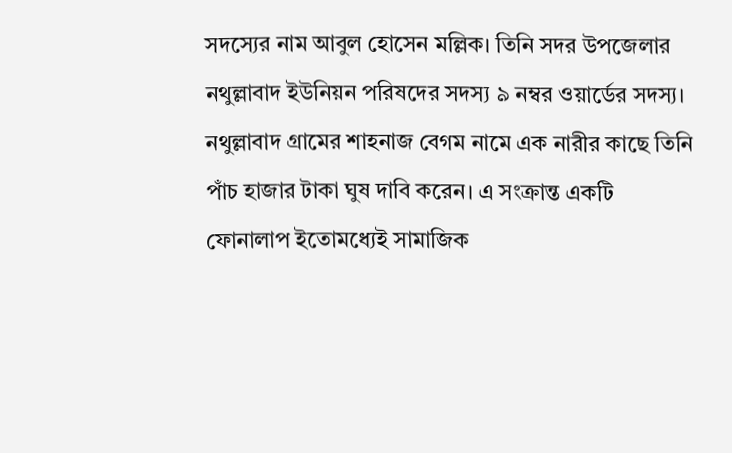সদস্যের নাম আবুল হোসেন মল্লিক। তিনি সদর উপজেলার নথুল্লাবাদ ইউনিয়ন পরিষদের সদস্য ৯ নম্বর ওয়ার্ডের সদস্য। নথুল্লাবাদ গ্রামের শাহনাজ বেগম নামে এক নারীর কাছে তিনি পাঁচ হাজার টাকা ঘুষ দাবি করেন। এ সংক্রান্ত একটি ফোনালাপ ইতোমধ্যেই সামাজিক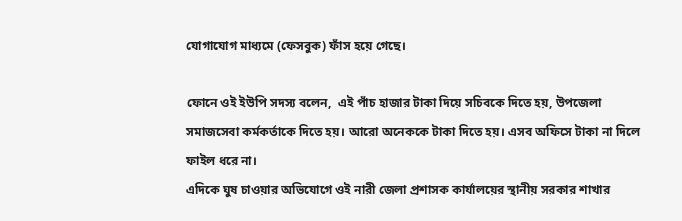যোগাযোগ মাধ্যমে (ফেসবুক) ফাঁস হয়ে গেছে।

ফোনে ওই ইউপি সদস্য বলেন,  এই পাঁচ হাজার টাকা দিয়ে সচিবকে দিতে হয়, উপজেলা সমাজসেবা কর্মকর্তাকে দিতে হয়। আরো অনেককে টাকা দিতে হয়। এসব অফিসে টাকা না দিলে ফাইল ধরে না।
এদিকে ঘুষ চাওয়ার অভিযোগে ওই নারী জেলা প্রশাসক কার্যালয়ের স্থানীয় সরকার শাখার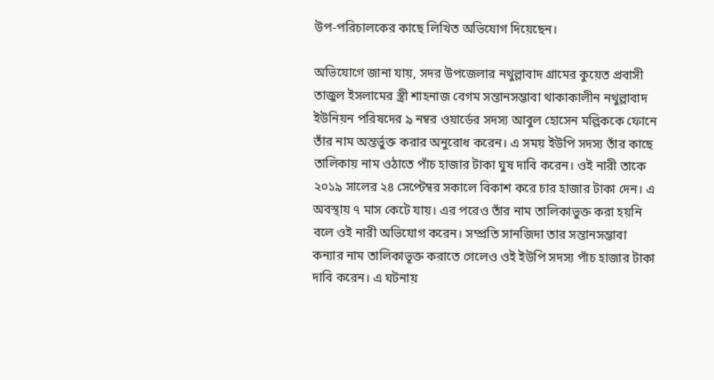উপ-পরিচালকের কাছে লিখিত অভিযোগ দিয়েছেন।

অভিযোগে জানা যায়, সদর উপজেলার নথুল্লাবাদ গ্রামের কুয়েত প্রবাসী তাজুল ইসলামের স্ত্রী শাহনাজ বেগম সন্তানসম্ভাবা থাকাকালীন নথুল্লাবাদ ইউনিয়ন পরিষদের ৯ নম্বর ওয়ার্ডের সদস্য আবুল হোসেন মল্লিককে ফোনে তাঁর নাম অন্তর্ভুক্ত করার অনুরোধ করেন। এ সময় ইউপি সদস্য তাঁর কাছে তালিকায় নাম ওঠাতে পাঁচ হাজার টাকা ঘুষ দাবি করেন। ওই নারী তাকে ২০১৯ সালের ২৪ সেপ্টেম্বর সকালে বিকাশ করে চার হাজার টাকা দেন। এ অবস্থায় ৭ মাস কেটে যায়। এর পরেও তাঁর নাম তালিকাভুক্ত করা হয়নি বলে ওই নারী অভিযোগ করেন। সম্প্রতি সানজিদা তার সন্তানসম্ভাবা কন্যার নাম তালিকাভূক্ত করাতে গেলেও ওই ইউপি সদস্য পাঁচ হাজার টাকা দাবি করেন। এ ঘটনায়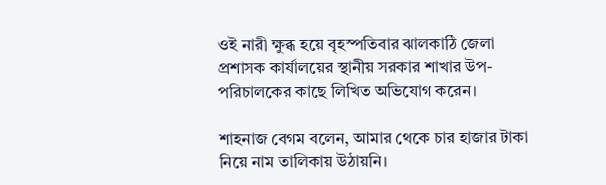ওই নারী ক্ষুব্ধ হয়ে বৃহস্পতিবার ঝালকাঠি জেলা প্রশাসক কার্যালয়ের স্থানীয় সরকার শাখার উপ-পরিচালকের কাছে লিখিত অভিযোগ করেন।

শাহনাজ বেগম বলেন, আমার থেকে চার হাজার টাকা নিয়ে নাম তালিকায় উঠায়নি।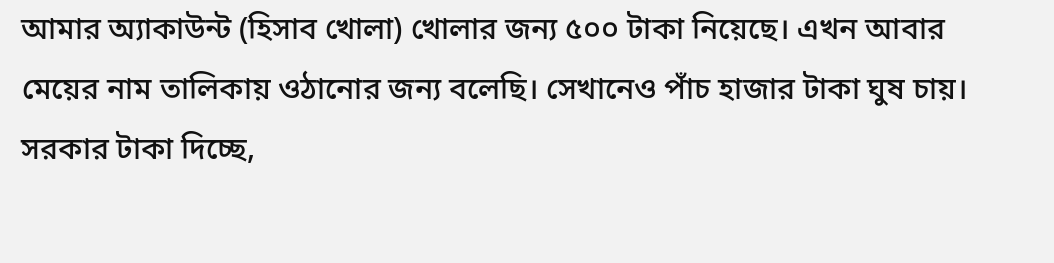আমার অ্যাকাউন্ট (হিসাব খোলা) খোলার জন্য ৫০০ টাকা নিয়েছে। এখন আবার মেয়ের নাম তালিকায় ওঠানোর জন্য বলেছি। সেখানেও পাঁচ হাজার টাকা ঘুষ চায়। সরকার টাকা দিচ্ছে,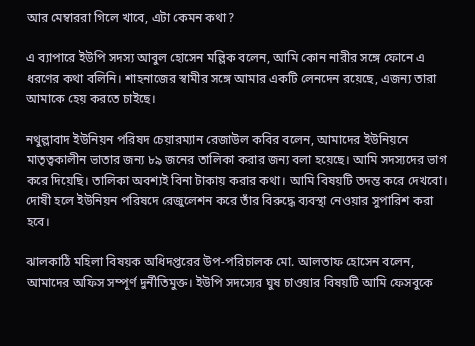আর মেম্বাররা গিলে খাবে, এটা কেমন কথা?

এ ব্যাপারে ইউপি সদস্য আবুল হোসেন মল্লিক বলেন, আমি কোন নারীর সঙ্গে ফোনে এ ধরণের কথা বলিনি। শাহনাজের স্বামীর সঙ্গে আমার একটি লেনদেন রয়েছে, এজন্য তারা আমাকে হেয় করতে চাইছে।

নথুল্লাবাদ ইউনিয়ন পরিষদ চেয়ারম্যান রেজাউল কবির বলেন, আমাদের ইউনিয়নে মাতৃত্বকালীন ভাতার জন্য ৮৯ জনের তালিকা করার জন্য বলা হয়েছে। আমি সদস্যদের ভাগ করে দিয়েছি। তালিকা অবশ্যই বিনা টাকায় করার কথা। আমি বিষয়টি তদন্ত করে দেখবো। দোষী হলে ইউনিয়ন পরিষদে রেজুলেশন করে তাঁর বিরুদ্ধে ব্যবস্থা নেওয়ার সুপারিশ করা হবে।

ঝালকাঠি মহিলা বিষয়ক অধিদপ্তরের উপ-পরিচালক মো. আলতাফ হোসেন বলেন, আমাদের অফিস সম্পূর্ণ দুর্নীতিমুক্ত। ইউপি সদস্যের ঘুষ চাওয়ার বিষয়টি আমি ফেসবুকে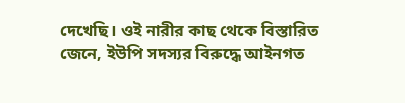দেখেছি। ওই নারীর কাছ থেকে বিস্তারিত জেনে, ইউপি সদস্যর বিরুদ্ধে আইনগত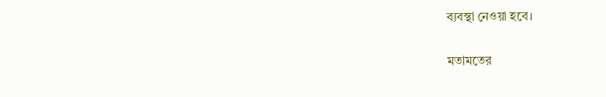ব্যবস্থা নেওয়া হবে।

মতামতের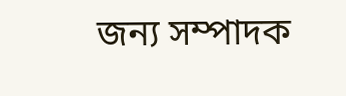জন্য সম্পাদক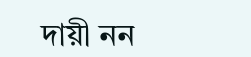দায়ী নন